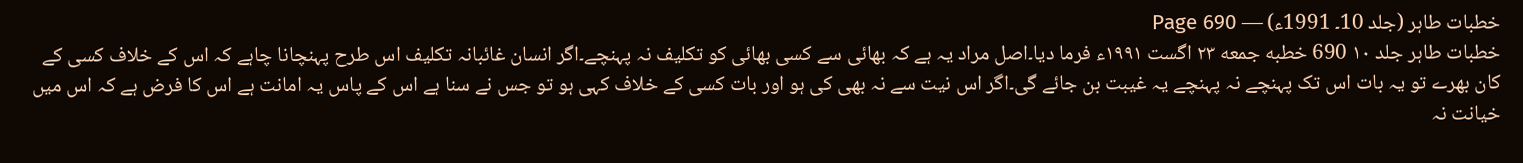خطبات طاہر (جلد 10۔ 1991ء) — Page 690
خطبات طاہر جلد ۱۰ 690 خطبه جمعه ۲۳ اگست ۱۹۹۱ء فرما دیا۔اصل مراد یہ ہے کہ بھائی سے کسی بھائی کو تکلیف نہ پہنچے۔اگر انسان غائبانہ تکلیف اس طرح پہنچانا چاہے کہ اس کے خلاف کسی کے کان بھرے تو یہ بات اس تک پہنچے نہ پہنچے یہ غیبت بن جائے گی۔اگر اس نیت سے نہ بھی کی ہو اور بات کسی کے خلاف کہی ہو تو جس نے سنا ہے اس کے پاس یہ امانت ہے اس کا فرض ہے کہ اس میں خیانت نہ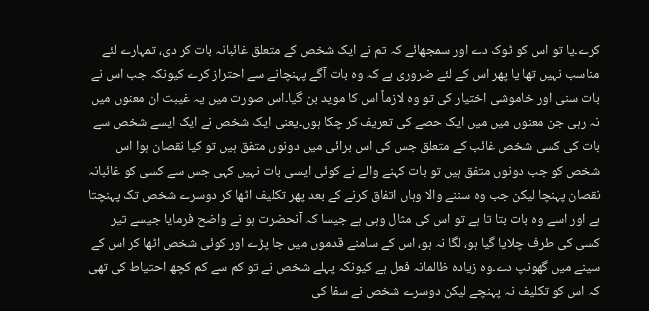کرے۔یا تو اس کو ٹوک دے اور سمجھائے کہ تم نے ایک شخص کے متعلق غائبانہ بات کر دی، تمہارے لئے مناسب نہیں تھا یا پھر اس کے لئے ضروری ہے کہ وہ بات آگے پہنچانے سے احتراز کرے کیونکہ جب اس نے بات سنی اور خاموشی اختیار کی تو وہ لازماً اس کا موید بن گیا۔اس صورت میں یہ غیبت ان معنوں میں نہ رہی جن معنوں میں میں ایک حصے کی تعریف کر چکا ہوں۔یعنی ایک شخص نے ایک ایسے شخص سے بات کی کسی شخص غائب کے متعلق جس کی اس برائی میں دونوں متفق ہیں تو کیا نقصان ہوا اس شخص کو جب دونوں متفق ہیں تو بات کہنے والے نے کوئی ایسی بات نہیں کہی جس سے کسی کو غائبانہ نقصان پہنچا لیکن جب وہ سننے والا وہاں اتفاق کرنے کے بعد پھر تکلیف اٹھا کر دوسرے شخص تک پہنچتا ہے اور اسے وہ بات بتا تا ہے تو اس کی مثال وہی ہے جیسا کہ آنحضرت ہو نے واضح فرمایا جیسے تیر کسی کی طرف چلایا گیا ہو، لگا نہ ہو، اس کے سامنے قدموں میں جا پڑے اور کوئی شخص اٹھا کر اس کے سینے میں گھونپ دے۔وہ زیادہ ظالمانہ فعل ہے کیونکہ پہلے شخص نے تو کم سے کم کچھ احتیاط کی تھی کہ اس کو تکلیف نہ پہنچے لیکن دوسرے شخص نے سفا کی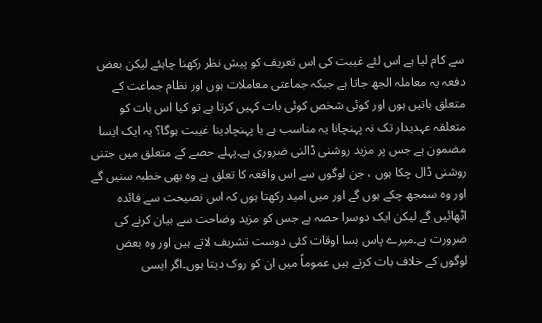سے کام لیا ہے اس لئے غیبت کی اس تعریف کو پیش نظر رکھنا چاہئے لیکن بعض دفعہ یہ معاملہ الجھ جاتا ہے جبکہ جماعتی معاملات ہوں اور نظام جماعت کے متعلق باتیں ہوں اور کوئی شخص کوئی بات کہیں کرتا ہے تو کیا اس بات کو متعلقہ عہدیدار تک نہ پہنچانا یہ مناسب ہے یا پہنچادینا غیبت ہوگا؟ یہ ایک ایسا مضمون ہے جس پر مزید روشنی ڈالنی ضروری ہے۔پہلے حصے کے متعلق میں جتنی روشنی ڈال چکا ہوں ، جن لوگوں سے اس واقعہ کا تعلق ہے وہ بھی خطبہ سنیں گے اور وہ سمجھ چکے ہوں گے اور میں امید رکھتا ہوں کہ اس نصیحت سے فائدہ اٹھائیں گے لیکن ایک دوسرا حصہ ہے جس کو مزید وضاحت سے بیان کرنے کی ضرورت ہے۔میرے پاس بسا اوقات کئی دوست تشریف لاتے ہیں اور وہ بعض لوگوں کے خلاف بات کرتے ہیں عموماً میں ان کو روک دیتا ہوں۔اگر ایسی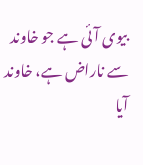بیوی آئی ہے جو خاوند سے ناراض ہے، خاوند آیا